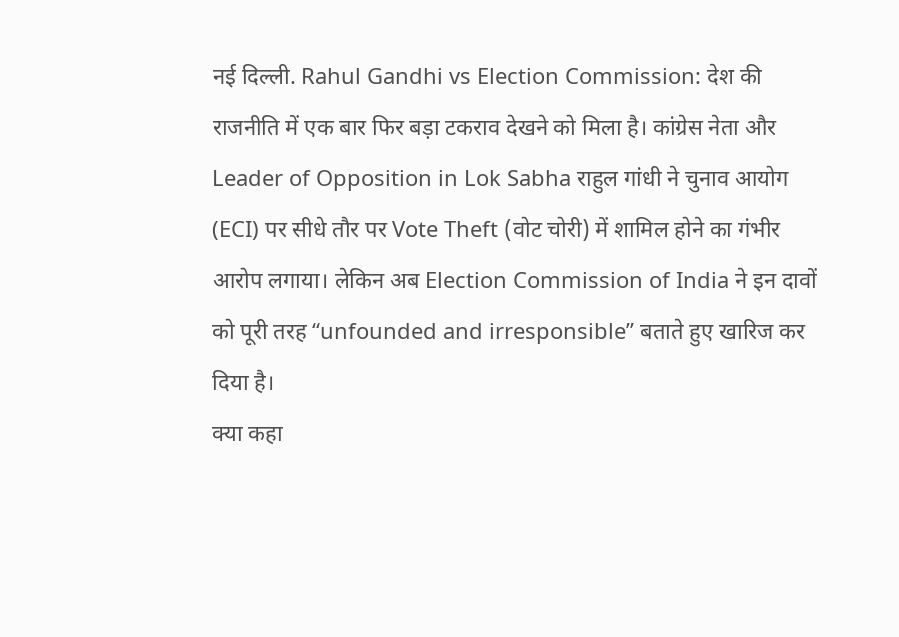नई दिल्ली. Rahul Gandhi vs Election Commission: देश की राजनीति में एक बार फिर बड़ा टकराव देखने को मिला है। कांग्रेस नेता और Leader of Opposition in Lok Sabha राहुल गांधी ने चुनाव आयोग (ECI) पर सीधे तौर पर Vote Theft (वोट चोरी) में शामिल होने का गंभीर आरोप लगाया। लेकिन अब Election Commission of India ने इन दावों को पूरी तरह “unfounded and irresponsible” बताते हुए खारिज कर दिया है।
क्या कहा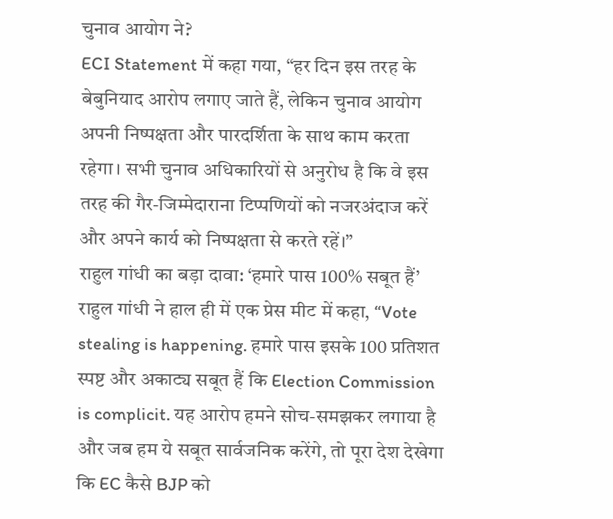चुनाव आयोग ने?
ECI Statement में कहा गया, “हर दिन इस तरह के बेबुनियाद आरोप लगाए जाते हैं, लेकिन चुनाव आयोग अपनी निष्पक्षता और पारदर्शिता के साथ काम करता रहेगा। सभी चुनाव अधिकारियों से अनुरोध है कि वे इस तरह की गैर-जिम्मेदाराना टिप्पणियों को नजरअंदाज करें और अपने कार्य को निष्पक्षता से करते रहें।”
राहुल गांधी का बड़ा दावा: ‘हमारे पास 100% सबूत हैं’
राहुल गांधी ने हाल ही में एक प्रेस मीट में कहा, “Vote stealing is happening. हमारे पास इसके 100 प्रतिशत स्पष्ट और अकाट्य सबूत हैं कि Election Commission is complicit. यह आरोप हमने सोच-समझकर लगाया है और जब हम ये सबूत सार्वजनिक करेंगे, तो पूरा देश देखेगा कि EC कैसे BJP को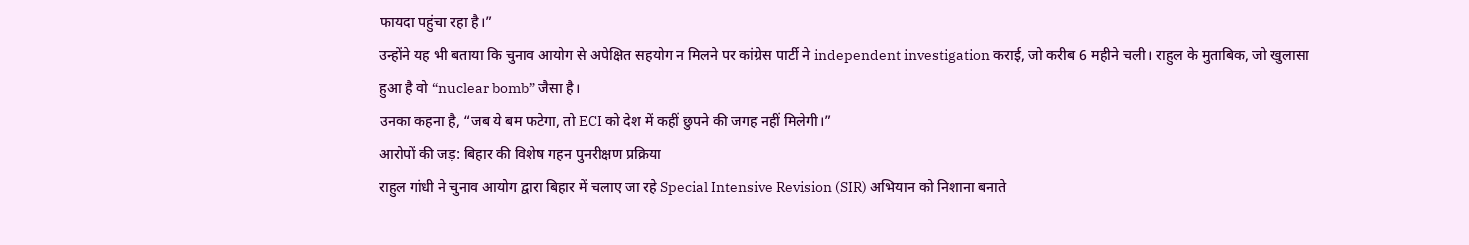फायदा पहुंचा रहा है।”
उन्होंने यह भी बताया कि चुनाव आयोग से अपेक्षित सहयोग न मिलने पर कांग्रेस पार्टी ने independent investigation कराई, जो करीब 6 महीने चली। राहुल के मुताबिक, जो खुलासा हुआ है वो “nuclear bomb” जैसा है।
उनका कहना है, “जब ये बम फटेगा, तो ECI को देश में कहीं छुपने की जगह नहीं मिलेगी।”
आरोपों की जड़: बिहार की विशेष गहन पुनरीक्षण प्रक्रिया
राहुल गांधी ने चुनाव आयोग द्वारा बिहार में चलाए जा रहे Special Intensive Revision (SIR) अभियान को निशाना बनाते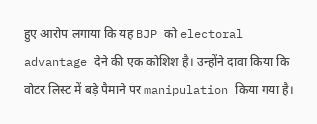हुए आरोप लगाया कि यह BJP को electoral advantage देने की एक कोशिश है। उन्होंने दावा किया कि वोटर लिस्ट में बड़े पैमाने पर manipulation किया गया है।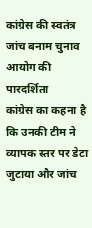कांग्रेस की स्वतंत्र जांच बनाम चुनाव आयोग की पारदर्शिता
कांग्रेस का कहना है कि उनकी टीम ने व्यापक स्तर पर डेटा जुटाया और जांच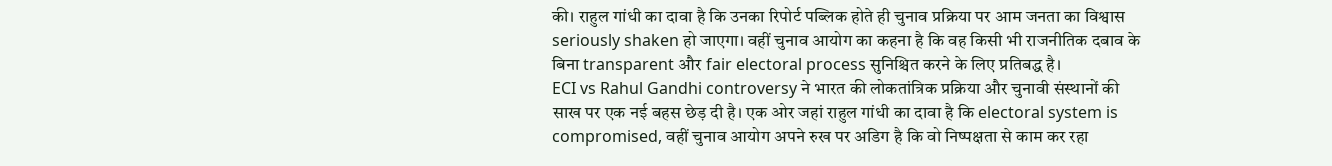की। राहुल गांधी का दावा है कि उनका रिपोर्ट पब्लिक होते ही चुनाव प्रक्रिया पर आम जनता का विश्वास seriously shaken हो जाएगा। वहीं चुनाव आयोग का कहना है कि वह किसी भी राजनीतिक दबाव के बिना transparent और fair electoral process सुनिश्चित करने के लिए प्रतिबद्ध है।
ECI vs Rahul Gandhi controversy ने भारत की लोकतांत्रिक प्रक्रिया और चुनावी संस्थानों की साख पर एक नई बहस छेड़ दी है। एक ओर जहां राहुल गांधी का दावा है कि electoral system is compromised, वहीं चुनाव आयोग अपने रुख पर अडिग है कि वो निष्पक्षता से काम कर रहा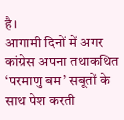है।
आगामी दिनों में अगर कांग्रेस अपना तथाकथित ‘परमाणु बम’ सबूतों के साथ पेश करती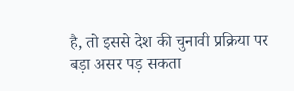है, तो इससे देश की चुनावी प्रक्रिया पर बड़ा असर पड़ सकता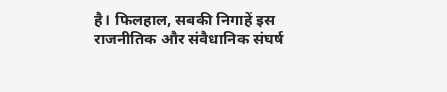है। फिलहाल, सबकी निगाहें इस राजनीतिक और संवैधानिक संघर्ष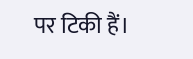पर टिकी हैं।